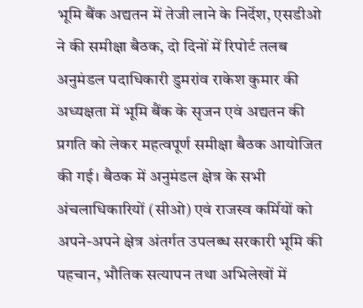भूमि बैंक अद्यतन में तेजी लाने के निर्देश, एसडीओ ने की समीक्षा बैठक, दो दिनों में रिपोर्ट तलब
अनुमंडल पदाधिकारी डुमरांव राकेश कुमार की अध्यक्षता में भूमि बैंक के सृजन एवं अद्यतन की प्रगति को लेकर महत्वपूर्ण समीक्षा बैठक आयोजित की गई। बैठक में अनुमंडल क्षेत्र के सभी अंचलाधिकारियों (सीओ) एवं राजस्व कर्मियों को अपने-अपने क्षेत्र अंतर्गत उपलब्ध सरकारी भूमि की पहचान, भौतिक सत्यापन तथा अभिलेखों में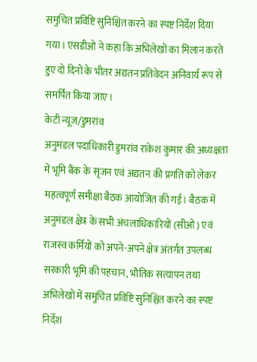समुचित प्रविष्टि सुनिश्चित करने का स्पष्ट निर्देश दिया गया। एसडीओ ने कहा कि अभिलेखों का मिलान करते हुए दो दिनों के भीतर अद्यतन प्रतिवेदन अनिवार्य रूप से समर्पित किया जाए।
केटी न्यूज/डुमरांव
अनुमंडल पदाधिकारी डुमरांव राकेश कुमार की अध्यक्षता में भूमि बैंक के सृजन एवं अद्यतन की प्रगति को लेकर महत्वपूर्ण समीक्षा बैठक आयोजित की गई। बैठक में अनुमंडल क्षेत्र के सभी अंचलाधिकारियों (सीओ) एवं राजस्व कर्मियों को अपने-अपने क्षेत्र अंतर्गत उपलब्ध सरकारी भूमि की पहचान, भौतिक सत्यापन तथा अभिलेखों में समुचित प्रविष्टि सुनिश्चित करने का स्पष्ट निर्देश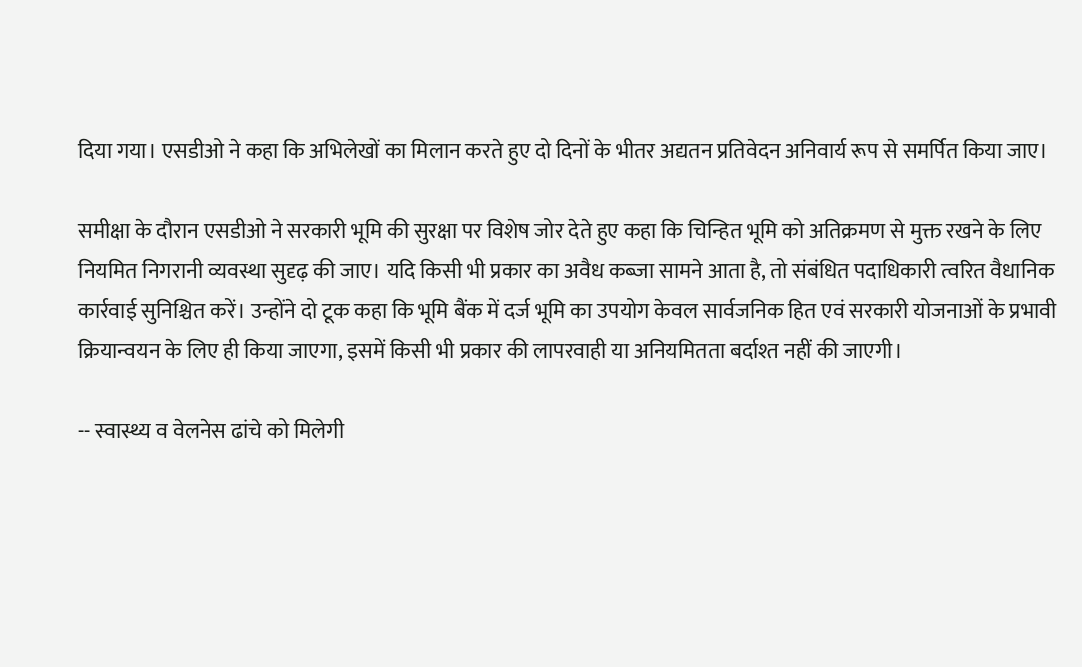दिया गया। एसडीओ ने कहा कि अभिलेखों का मिलान करते हुए दो दिनों के भीतर अद्यतन प्रतिवेदन अनिवार्य रूप से समर्पित किया जाए।

समीक्षा के दौरान एसडीओ ने सरकारी भूमि की सुरक्षा पर विशेष जोर देते हुए कहा कि चिन्हित भूमि को अतिक्रमण से मुक्त रखने के लिए नियमित निगरानी व्यवस्था सुदृढ़ की जाए। यदि किसी भी प्रकार का अवैध कब्जा सामने आता है, तो संबंधित पदाधिकारी त्वरित वैधानिक कार्रवाई सुनिश्चित करें। उन्होंने दो टूक कहा कि भूमि बैंक में दर्ज भूमि का उपयोग केवल सार्वजनिक हित एवं सरकारी योजनाओं के प्रभावी क्रियान्वयन के लिए ही किया जाएगा, इसमें किसी भी प्रकार की लापरवाही या अनियमितता बर्दाश्त नहीं की जाएगी।

-- स्वास्थ्य व वेलनेस ढांचे को मिलेगी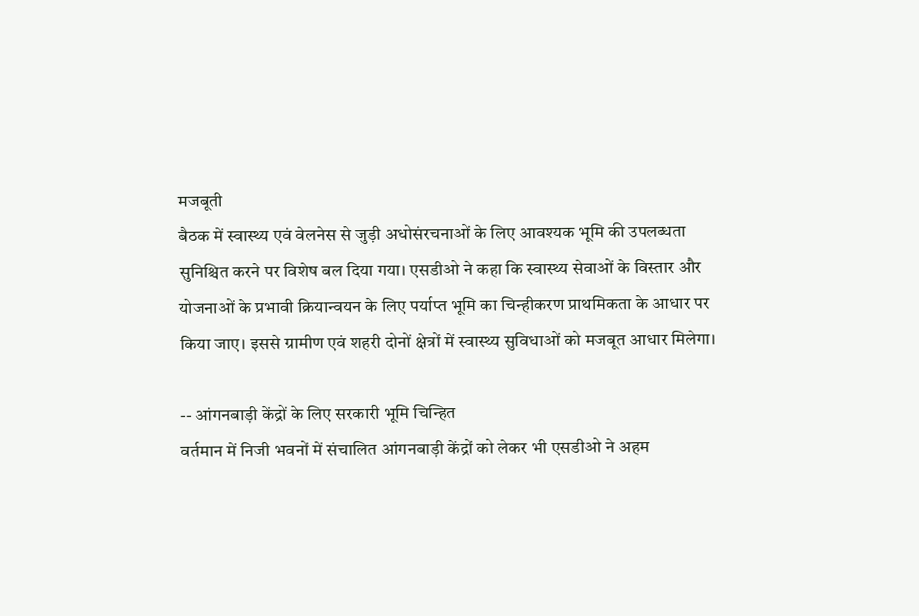मजबूती
बैठक में स्वास्थ्य एवं वेलनेस से जुड़ी अधोसंरचनाओं के लिए आवश्यक भूमि की उपलब्धता सुनिश्चित करने पर विशेष बल दिया गया। एसडीओ ने कहा कि स्वास्थ्य सेवाओं के विस्तार और योजनाओं के प्रभावी क्रियान्वयन के लिए पर्याप्त भूमि का चिन्हीकरण प्राथमिकता के आधार पर किया जाए। इससे ग्रामीण एवं शहरी दोनों क्षेत्रों में स्वास्थ्य सुविधाओं को मजबूत आधार मिलेगा।

-- आंगनबाड़ी केंद्रों के लिए सरकारी भूमि चिन्हित
वर्तमान में निजी भवनों में संचालित आंगनबाड़ी केंद्रों को लेकर भी एसडीओ ने अहम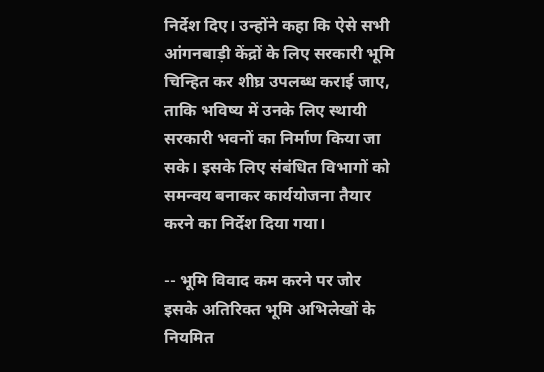निर्देश दिए। उन्होंने कहा कि ऐसे सभी आंगनबाड़ी केंद्रों के लिए सरकारी भूमि चिन्हित कर शीघ्र उपलब्ध कराई जाए, ताकि भविष्य में उनके लिए स्थायी सरकारी भवनों का निर्माण किया जा सके। इसके लिए संबंधित विभागों को समन्वय बनाकर कार्ययोजना तैयार करने का निर्देश दिया गया।

-- भूमि विवाद कम करने पर जोर
इसके अतिरिक्त भूमि अभिलेखों के नियमित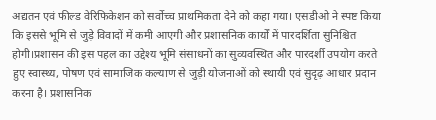अद्यतन एवं फील्ड वेरिफिकेशन को सर्वोच्च प्राथमिकता देने को कहा गया। एसडीओ ने स्पष्ट किया कि इससे भूमि से जुड़े विवादों में कमी आएगी और प्रशासनिक कार्यों में पारदर्शिता सुनिश्चित होगी।प्रशासन की इस पहल का उद्देश्य भूमि संसाधनों का सुव्यवस्थित और पारदर्शी उपयोग करते हुए स्वास्थ्य, पोषण एवं सामाजिक कल्याण से जुड़ी योजनाओं को स्थायी एवं सुदृढ़ आधार प्रदान करना है। प्रशासनिक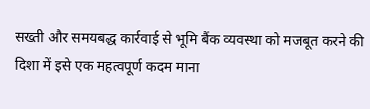सख्ती और समयबद्ध कार्रवाई से भूमि बैंक व्यवस्था को मजबूत करने की दिशा में इसे एक महत्वपूर्ण कदम माना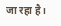जा रहा है।